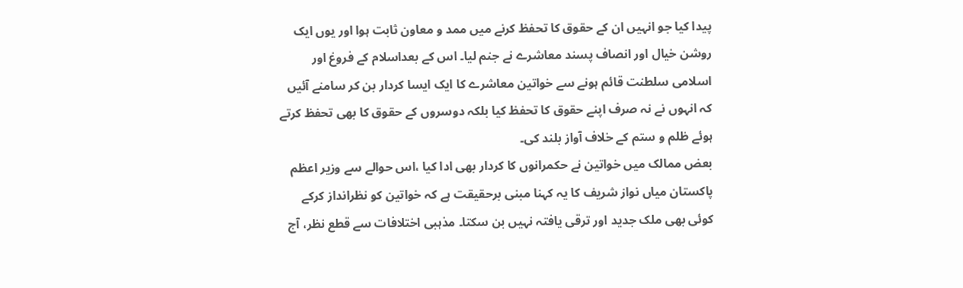پیدا کیا جو انہیں ان کے حقوق کا تحفظ کرنے میں ممد و معاون ثابت ہوا اور یوں ایک روشن خیال اور انصاف پسند معاشرے نے جنم لیا۔ اس کے بعداسلام کے فروغ اور اسلامی سلطنت قائم ہونے سے خواتین معاشرے کا ایک ایسا کردار بن کر سامنے آئیں کہ انہوں نے نہ صرف اپنے حقوق کا تحفظ کیا بلکہ دوسروں کے حقوق کا بھی تحفظ کرتے ہوئے ظلم و ستم کے خلاف آواز بلند کی۔
بعض ممالک میں خواتین نے حکمرانوں کا کردار بھی ادا کیا ،اس حوالے سے وزیر اعظم پاکستان میاں نواز شریف کا یہ کہنا مبنی برحقیقت ہے کہ خواتین کو نظرانداز کرکے کوئی بھی ملک جدید اور ترقی یافتہ نہیں بن سکتا۔ مذہبی اختلافات سے قطع نظر، آج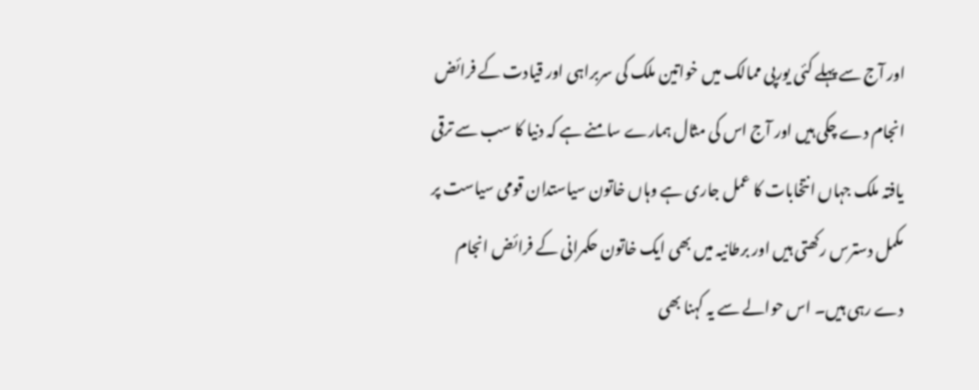اور آج سے پہلے کئی یورپی ممالک میں خواتین ملک کی سربراہی اور قیادت کے فرائض انجام دے چکی ہیں اور آج اس کی مثال ہمارے سامنے ہے کہ دنیا کا سب سے ترقی یافتہ ملک جہاں انتخابات کا عمل جاری ہے وہاں خاتون سیاستدان قومی سیاست پر مکمل دسترس رکھتی ہیں اور برطانیہ میں بھی ایک خاتون حکمرانی کے فرائض انجام دے رہی ہیں۔ اس حوالے سے یہ کہنا بھی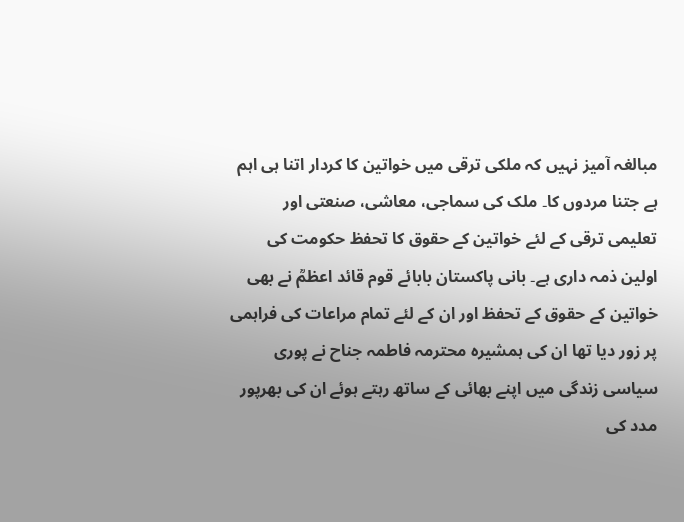مبالغہ آمیز نہیں کہ ملکی ترقی میں خواتین کا کردار اتنا ہی اہم ہے جتنا مردوں کا۔ ملک کی سماجی، معاشی، صنعتی اور تعلیمی ترقی کے لئے خواتین کے حقوق کا تحفظ حکومت کی اولین ذمہ داری ہے۔ بانی پاکستان بابائے قوم قائد اعظمؒ نے بھی خواتین کے حقوق کے تحفظ اور ان کے لئے تمام مراعات کی فراہمی پر زور دیا تھا ان کی ہمشیرہ محترمہ فاطمہ جناح نے پوری سیاسی زندگی میں اپنے بھائی کے ساتھ رہتے ہوئے ان کی بھرپور مدد کی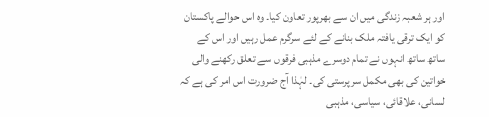اور ہر شعبہ زندگی میں ان سے بھرپور تعاون کیا۔ وہ اس حوالے پاکستان کو ایک ترقی یافتہ ملک بنانے کے لئے سرگرم عمل رہیں اور اس کے ساتھ ساتھ انہوں نے تمام دوسرے مذہبی فرقوں سے تعلق رکھنے والی خواتین کی بھی مکمل سرپرستی کی۔ لہٰذا آج ضرورت اس امر کی ہے کہ لسانی، علاقائی، سیاسی، مذہبی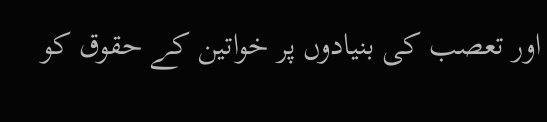اور تعصب کی بنیادوں پر خواتین کے حقوق کو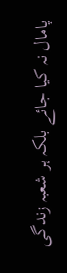پامال نہ کیا جائے بلکہ ہر شعبہ زندگی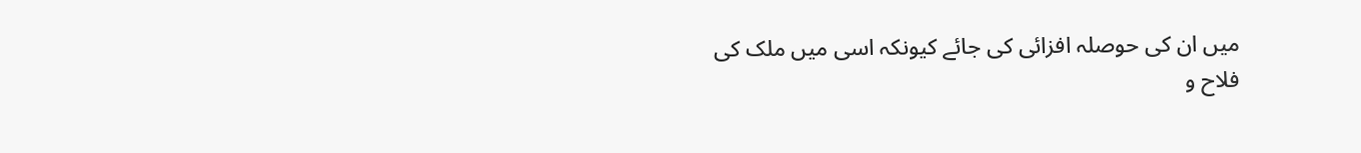میں ان کی حوصلہ افزائی کی جائے کیونکہ اسی میں ملک کی فلاح و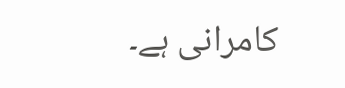کامرانی ہے۔